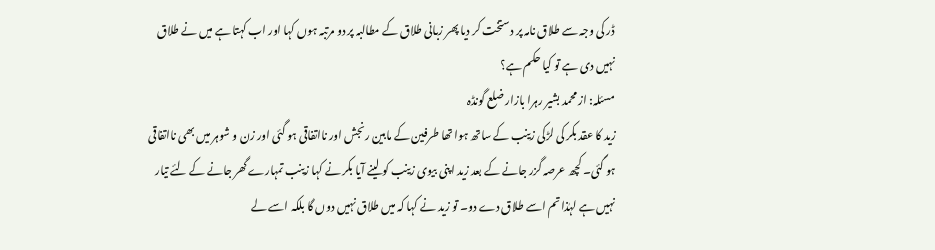ڈر کی وجہ سے طلاق نامہ پر دستخت کر دیا پھر زبانی طلاق کے مطالبہ پر دو مرتبہ ہوں کہا اور اب کہتا ہے میں نے طلاق نہیں دی ہے تو کیا حکم ہے؟
مسئلہ: از محمد بشیر رہرا بازار ضلع گونڈہ
زید کا عقد بکر کی لڑکی زینب کے ساتھ ہوا تھا طرفین کے مابین رنجش اور نااتفاقی ہو گئی اور زن و شوہر میں بھی نااتفاقی ہو گئی۔ کچھ عرصہ گزر جانے کے بعد زید اپنی بیوی زینب کو لینے آیا بکر نے کہا زینب تمہارے گھر جانے کے لئے تیار نہیں ہے لہٰذا تم اسے طلاق دے دو۔ تو زید نے کہا کہ میں طلاق نہیں دوں گا بلکہ اسے لے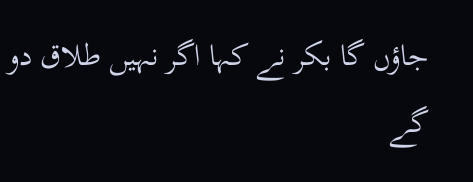جاؤں گا بکر نے کہا اگر نہیں طلاق دو گے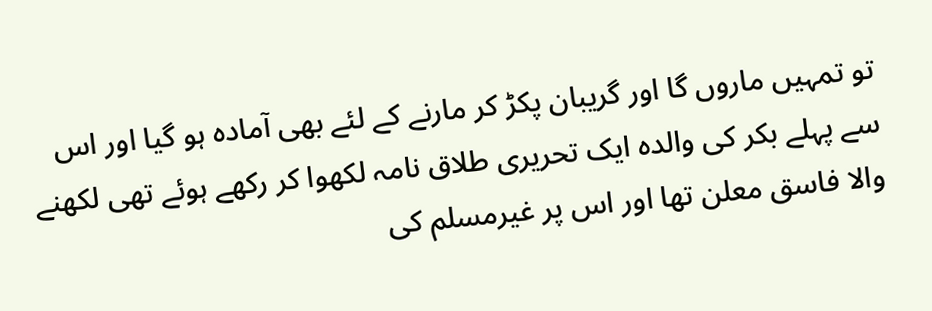تو تمہیں ماروں گا اور گریبان پکڑ کر مارنے کے لئے بھی آمادہ ہو گیا اور اس سے پہلے بکر کی والدہ ایک تحریری طلاق نامہ لکھوا کر رکھے ہوئے تھی لکھنے والا فاسق معلن تھا اور اس پر غیرمسلم کی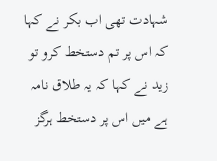شہادت تھی اب بکر نے کہا کہ اس پر تم دستخط کرو تو زید نے کہا کہ یہ طلاق نامہ ہے میں اس پر دستخط ہرگز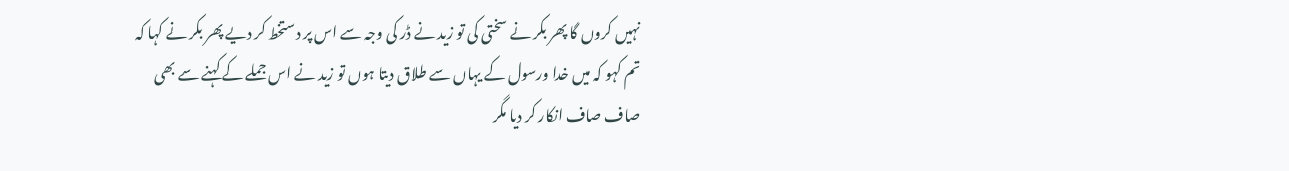نہیں کروں گا پھر بکر نے سختی کی تو زید نے ڈر کی وجہ سے اس پر دستخط کر دیے پھر بکر نے کہا کہ تم کہو کہ میں خدا ورسول کے یہاں سے طلاق دیتا ہوں تو زید نے اس جملے کے کہنے سے بھی صاف صاف انکار کر دیا مگر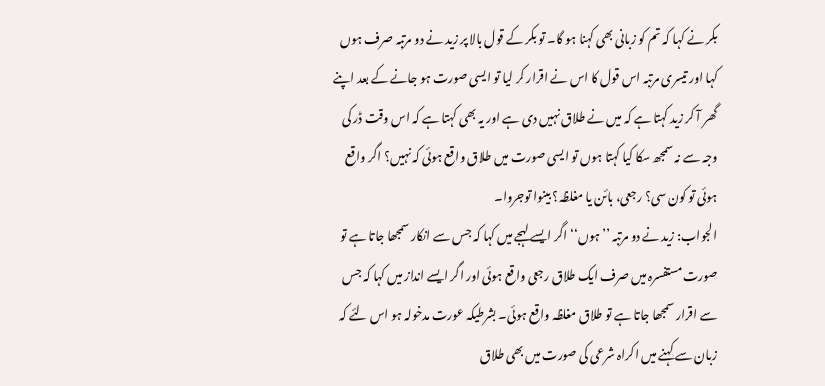بکر نے کہا کہ تم کو زبانی بھی کہنا ہو گا۔ تو بکر کے قول بالا پر زید نے دو مرتبہ صرف ہوں کہا اور تیسری مرتبہ اس قول کا اس نے اقرار کر لیا تو ایسی صورت ہو جانے کے بعد اپنے گھر آ کر زید کہتا ہے کہ میں نے طلاق نہیں دی ہے اور یہ بھی کہتا ہے کہ اس وقت ڈر کی وجہ سے نہ سمجھ سکا کیا کہتا ہوں تو ایسی صورت میں طلاق واقع ہوئی کہ نہیں؟ اگر واقع ہوئی تو کون سی؟ رجعی، بائن یا مغلظہ؟ بینوا توجروا۔
الجواب: زید نے دو مرتبہ ’’ہوں‘‘ اگر ایسے لہجے میں کہا کہ جس سے انکار سمجھا جاتا ہے تو صورت مستفسرہ میں صرف ایک طلاق رجعی واقع ہوئی اور اگر ایسے انداز میں کہا کہ جس سے اقرار سمجھا جاتا ہے تو طلاق مغلظہ واقع ہوئی۔ بشرطیکہ عورت مدخولہ ہو اس لئے کہ زبان سے کہنے میں اکراہ شرعی کی صورت میں بھی طلاق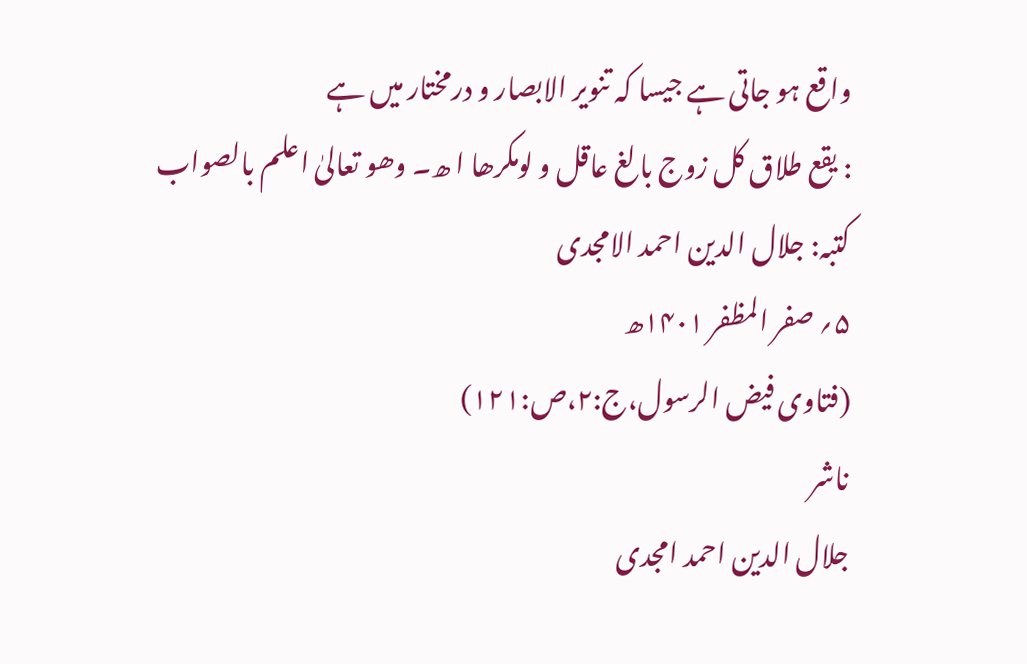واقع ہو جاتی ہے جیسا کہ تنویر الابصار و درمختار میں ہے
: یقع طلاق کل زوج بالغ عاقل و لومکرھا ا ھ۔ وھو تعالیٰ اعلم بالصواب
کتبہ: جلال الدین احمد الامجدی
۵؍ صفر المظفر ۱۴۰۱ھ
(فتاوی فیض الرسول،ج:۲،ص:۱۲۱)
ناشر
جلال الدین احمد امجدی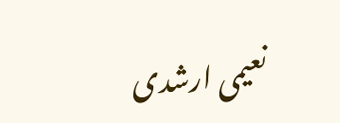نعیمی ارشدی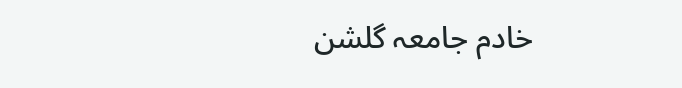خادم جامعہ گلشن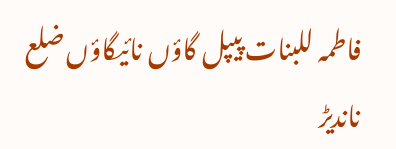فاطمہ للبنات پیپل گاؤں نائیگاؤں ضلع ناندیڑ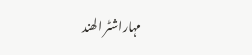مہاراشٹر الھند